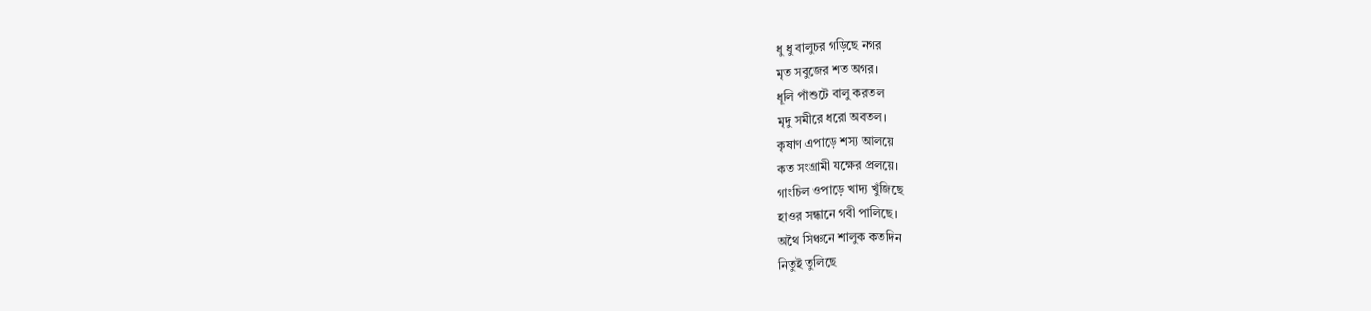ধু ধু বালুচর গড়িছে নগর
মৃত সবুজের শত অগর।
ধূলি পাঁশুটে বালু করতল
মৃদু সমীরে ধরো অবতল।
কৃষাণ এপাড়ে শস্য আলয়ে
কত সংগ্রামী যক্ষের প্রলয়ে।
গাংচিল ওপাড়ে খাদ্য খুঁজিছে
হাওর সন্ধানে গবী পালিছে।
অথৈ সিঞ্চনে শালুক কতদিন
নিতুই তুলিছে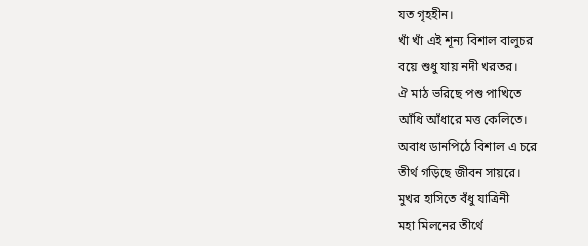যত গৃহহীন।
খাঁ খাঁ এই শূন্য বিশাল বালুচর
বয়ে শুধু যায় নদী খরতর।
ঐ মাঠ ভরিছে পশু পাখিতে
আঁধি আঁধারে মত্ত কেলিতে।
অবাধ ডানপিঠে বিশাল এ চরে
তীর্থ গড়িছে জীবন সায়রে।
মুখর হাসিতে বঁধু যাত্রিনী
মহা মিলনের তীর্থে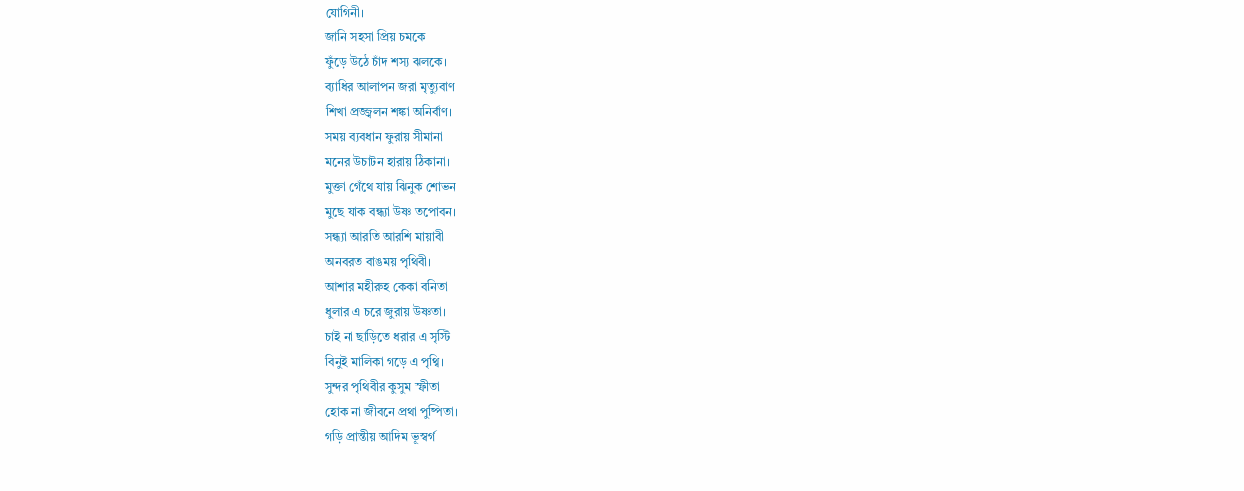যোগিনী।
জানি সহসা প্রিয় চমকে
ফুঁড়ে উঠে চাঁদ শস্য ঝলকে।
ব্যাধির আলাপন জরা মৃত্যুবাণ
শিখা প্রজ্জ্বলন শঙ্কা অনির্বাণ।
সময় ব্যবধান ফুরায় সীমানা
মনের উচাটন হারায় ঠিকানা।
মুক্তা গেঁথে যায় ঝিনুক শোভন
মুছে যাক বন্ধ্যা উষ্ণ তপোবন।
সন্ধ্যা আরতি আরশি মায়াবী
অনবরত বাঙময় পৃথিবী।
আশার মহীরুহ কেকা বনিতা
ধুলার এ চরে জুরায় উষ্ণতা।
চাই না ছাড়িতে ধরার এ সৃস্টি
বিনুই মালিকা গড়ে এ পৃথ্বি।
সুন্দর পৃথিবীর কুসুম স্ফীতা
হোক না জীবনে প্রথা পুষ্পিতা।
গড়ি প্রান্তীয় আদিম ভূস্বর্গ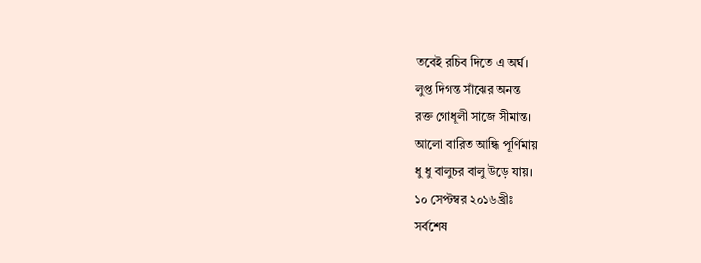তবেই রচিব দিতে এ অর্ঘ।
লুপ্ত দিগন্ত সাঁঝের অনন্ত
রক্ত গোধূলী সাজে সীমান্ত।
আলো বারিত আন্ধি পূর্ণিমায়
ধু ধু বালুচর বালু উড়ে যায়।
১০ সেপ্টম্বর ২০১৬খ্রীঃ
সর্বশেষ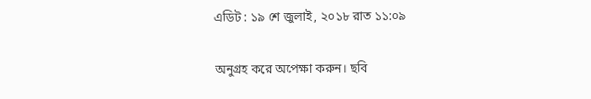এডিট : ১৯ শে জুলাই, ২০১৮ রাত ১১:০৯

অনুগ্রহ করে অপেক্ষা করুন। ছবি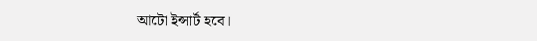আটো ইন্সার্ট হবে।